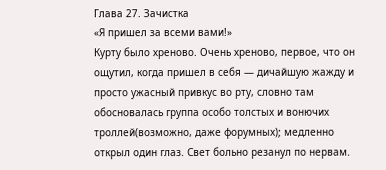Глава 27. Зачистка
«Я пришел за всеми вами!»
Курту было хреново. Очень хреново, первое, что он ощутил, когда пришел в себя — дичайшую жажду и просто ужасный привкус во рту, словно там обосновалась группа особо толстых и вонючих троллей(возможно, даже форумных); медленно открыл один глаз. Свет больно резанул по нервам.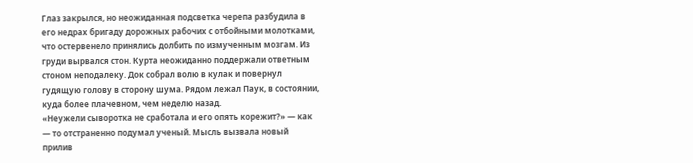Глаз закрылся, но неожиданная подсветка черепа разбудила в его недрах бригаду дорожных рабочих с отбойными молотками, что остервенело принялись долбить по измученным мозгам. Из груди вырвался стон. Курта неожиданно поддержали ответным стоном неподалеку. Док собрал волю в кулак и повернул гудящую голову в сторону шума. Рядом лежал Паук, в состоянии, куда более плачевном, чем неделю назад.
«Неужели сыворотка не сработала и его опять корежит?» — как — то отстраненно подумал ученый. Мысль вызвала новый прилив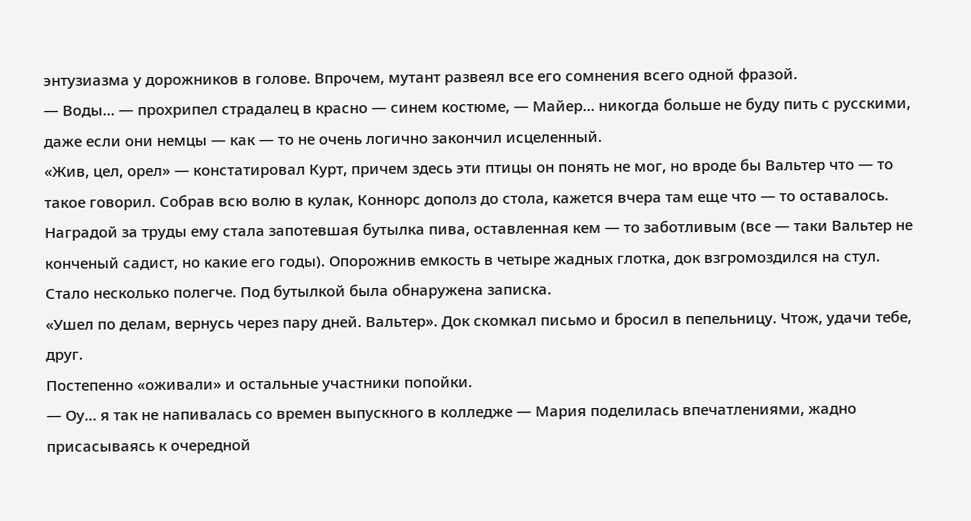энтузиазма у дорожников в голове. Впрочем, мутант развеял все его сомнения всего одной фразой.
— Воды… — прохрипел страдалец в красно — синем костюме, — Майер… никогда больше не буду пить с русскими, даже если они немцы — как — то не очень логично закончил исцеленный.
«Жив, цел, орел» — констатировал Курт, причем здесь эти птицы он понять не мог, но вроде бы Вальтер что — то такое говорил. Собрав всю волю в кулак, Коннорс дополз до стола, кажется вчера там еще что — то оставалось.
Наградой за труды ему стала запотевшая бутылка пива, оставленная кем — то заботливым (все — таки Вальтер не конченый садист, но какие его годы). Опорожнив емкость в четыре жадных глотка, док взгромоздился на стул. Стало несколько полегче. Под бутылкой была обнаружена записка.
«Ушел по делам, вернусь через пару дней. Вальтер». Док скомкал письмо и бросил в пепельницу. Чтож, удачи тебе, друг.
Постепенно «оживали» и остальные участники попойки.
— Оу… я так не напивалась со времен выпускного в колледже — Мария поделилась впечатлениями, жадно присасываясь к очередной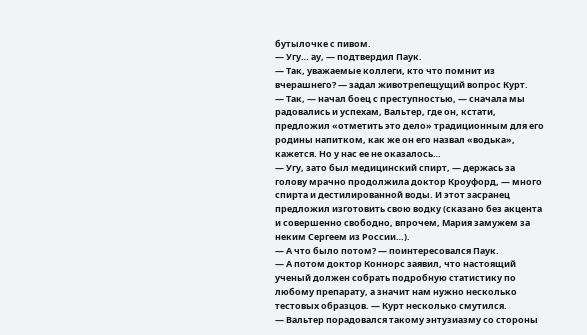бутылочке с пивом.
— Угу… ау, — подтвердил Паук.
— Так, уважаемые коллеги, кто что помнит из вчерашнего? — задал животрепещущий вопрос Курт.
— Так, — начал боец с преступностью, — сначала мы радовались и успехам, Вальтер, где он, кстати, предложил «отметить это дело» традиционным для его родины напитком, как же он его назвал «водька», кажется. Но у нас ее не оказалось…
— Угу, зато был медицинский спирт, — держась за голову мрачно продолжила доктор Кроуфорд, — много спирта и дестилированной воды. И этот засранец предложил изготовить свою водку (сказано без акцента и совершенно свободно, впрочем, Мария замужем за неким Сергеем из России…).
— А что было потом? — поинтересовался Паук.
— А потом доктор Коннорс заявил, что настоящий ученый должен собрать подробную статистику по любому препарату, а значит нам нужно несколько тестовых образцов. — Курт несколько смутился.
— Вальтер порадовался такому энтузиазму со стороны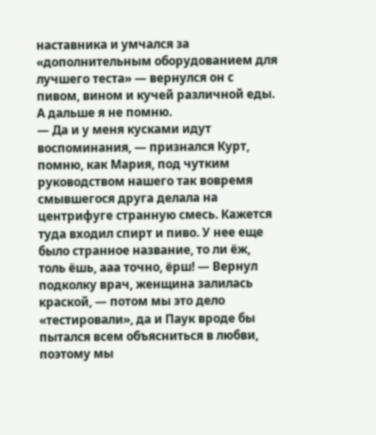наставника и умчался за «дополнительным оборудованием для лучшего теста» — вернулся он с пивом, вином и кучей различной еды. А дальше я не помню.
— Да и у меня кусками идут воспоминания, — признался Курт, помню, как Мария, под чутким руководством нашего так вовремя смывшегося друга делала на центрифуге странную смесь. Кажется туда входил спирт и пиво. У нее еще было странное название, то ли ёж, толь ёшь, ааа точно, ёрш! — Вернул подколку врач, женщина залилась краской, — потом мы это дело «тестировали», да и Паук вроде бы пытался всем объясниться в любви, поэтому мы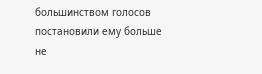большинством голосов постановили ему больше не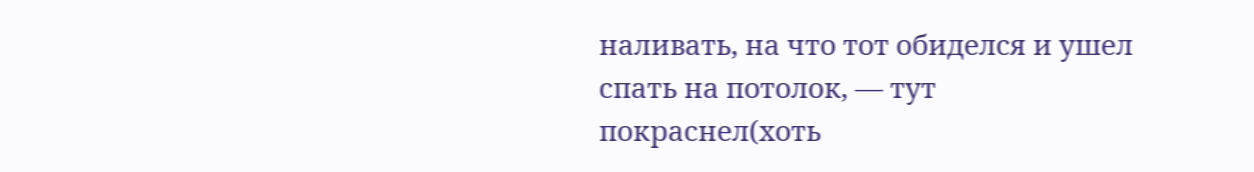наливать, на что тот обиделся и ушел спать на потолок, — тут покраснел(хоть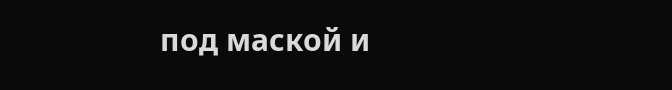под маской и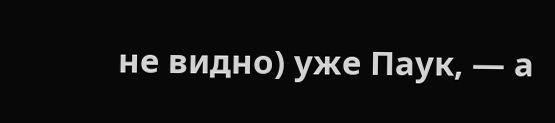не видно) уже Паук, — а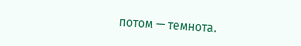потом — темнота.